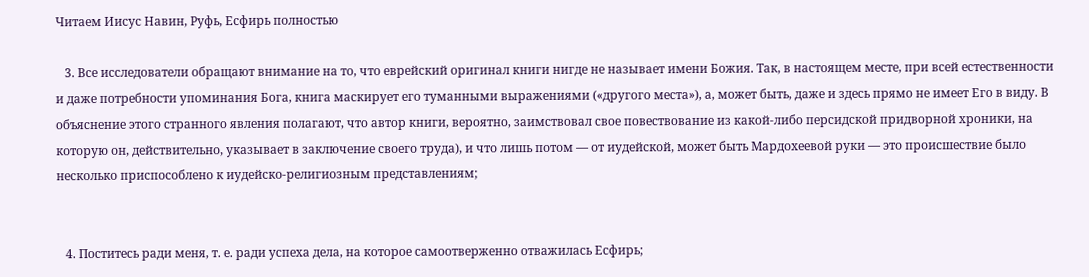Читаем Иисус Навин, Руфь, Есфирь полностью

   3. Все исследователи обращают внимание на то, что еврейский оригинал книги нигде не называет имени Божия. Так, в настоящем месте, при всей естественности и даже потребности упоминания Бога, книга маскирует его туманными выражениями («другого места»), а, может быть, даже и здесь прямо не имеет Его в виду. В объяснение этого странного явления полагают, что автор книги, вероятно, заимствовал свое повествование из какой-либо персидской придворной хроники, на которую он, действительно, указывает в заключение своего труда), и что лишь потом — от иудейской, может быть Мардохеевой руки — это происшествие было несколько приспособлено к иудейско-религиозным представлениям;


   4. Поститесь ради меня, т. е. ради успеха дела, на которое самоотверженно отважилась Есфирь;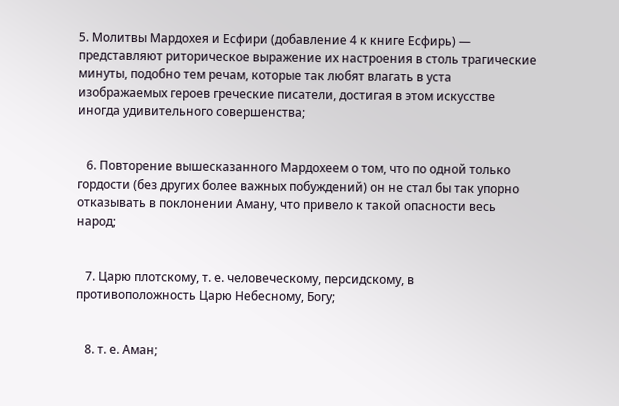5. Молитвы Мардохея и Есфири (добавление 4 к книге Есфирь) — представляют риторическое выражение их настроения в столь трагические минуты, подобно тем речам, которые так любят влагать в уста изображаемых героев греческие писатели, достигая в этом искусстве иногда удивительного совершенства;


   6. Повторение вышесказанного Мардохеем о том, что по одной только гордости (без других более важных побуждений) он не стал бы так упорно отказывать в поклонении Аману, что привело к такой опасности весь народ;


   7. Царю плотскому, т. е. человеческому, персидскому, в противоположность Царю Небесному, Богу;


   8. т. е. Аман;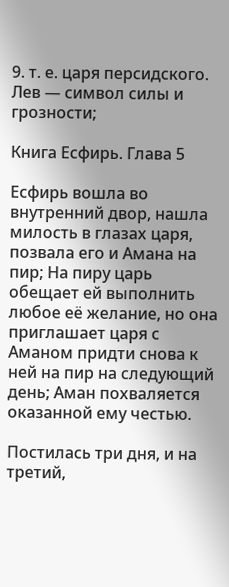9. т. е. царя персидского. Лев — символ силы и грозности;

Книга Есфирь. Глава 5

Есфирь вошла во внутренний двор, нашла милость в глазах царя, позвала его и Амана на пир; На пиру царь обещает ей выполнить любое её желание, но она приглашает царя с Аманом придти снова к ней на пир на следующий день; Аман похваляется оказанной ему честью.

Постилась три дня, и на третий,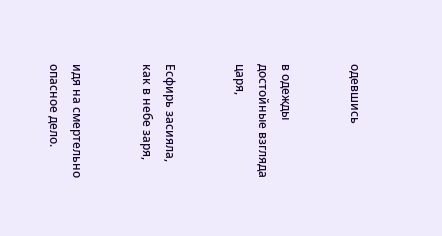одевшись


в одежды достойные взгляда царя,


Есфирь засияла, как в небе заря,


идя на смертельно опасное дело.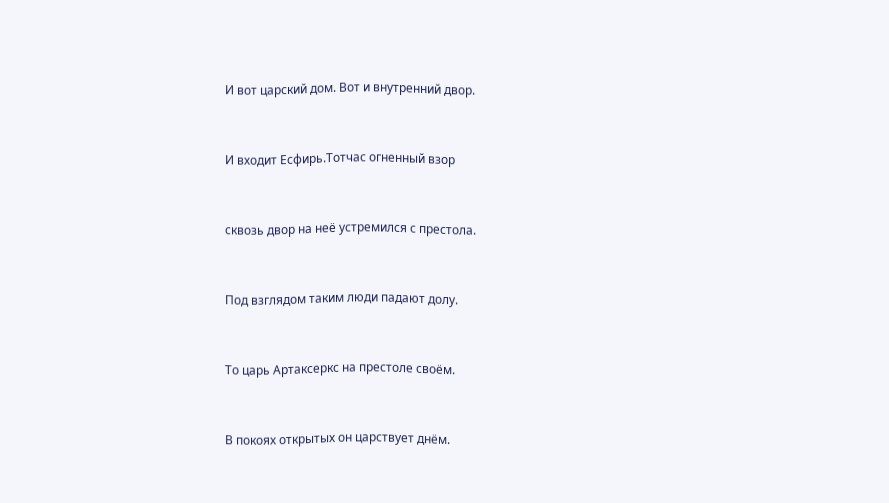И вот царский дом. Вот и внутренний двор.


И входит Есфирь.Тотчас огненный взор


сквозь двор на неё устремился с престола.


Под взглядом таким люди падают долу.


То царь Артаксеркс на престоле своём.


В покоях открытых он царствует днём.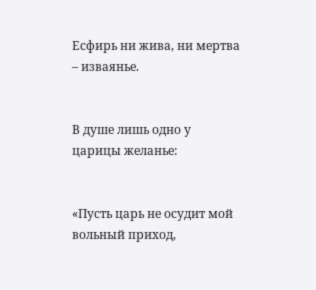Есфирь ни жива, ни мертва – изваянье.


В душе лишь одно у царицы желанье:


«Пусть царь не осудит мой вольный приход,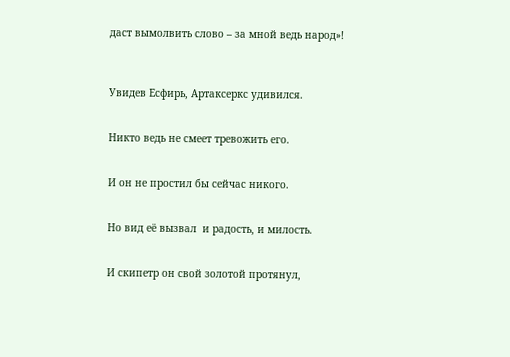даст вымолвить слово – за мной ведь народ»!



Увидев Есфирь, Артаксеркс удивился.


Никто ведь не смеет тревожить его.


И он не простил бы сейчас никого.


Но вид её вызвал  и радость, и милость.


И скипетр он свой золотой протянул,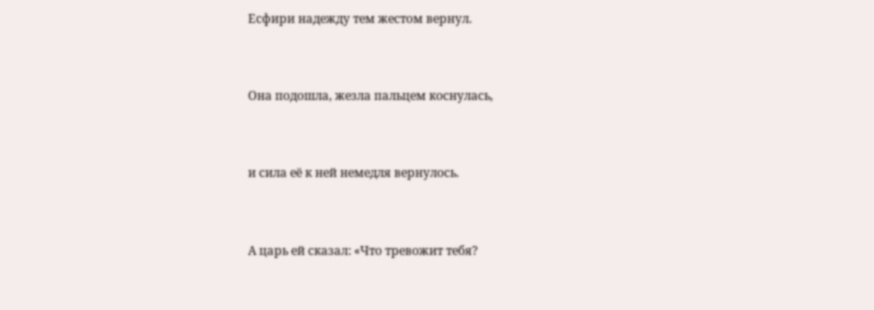Есфири надежду тем жестом вернул.


Она подошла, жезла пальцем коснулась,


и сила её к ней немедля вернулось.


А царь ей сказал: «Что тревожит тебя?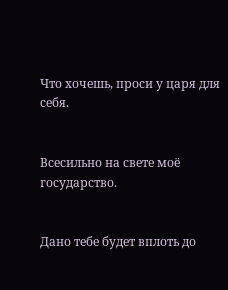Что хочешь, проси у царя для себя.


Всесильно на свете моё государство.


Дано тебе будет вплоть до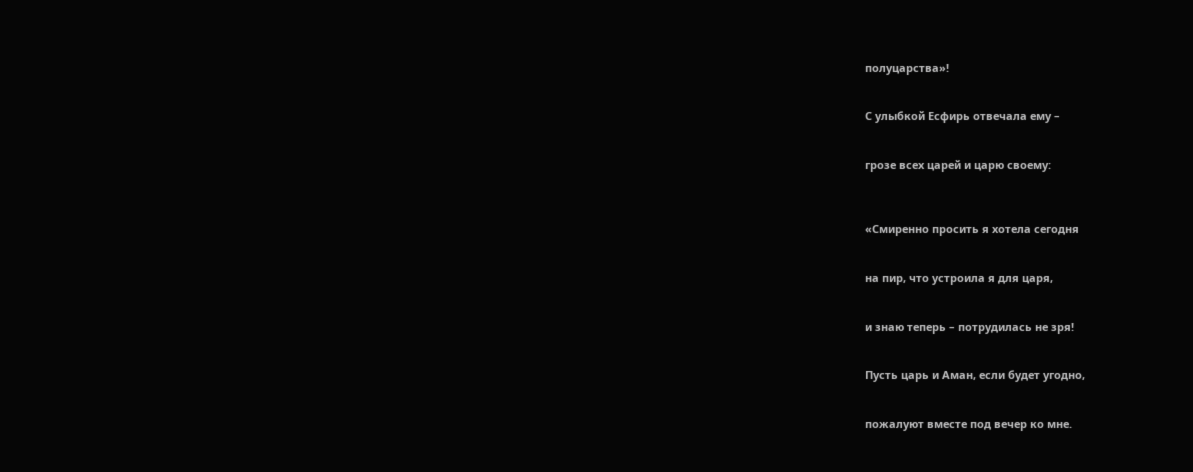полуцарства»!


С улыбкой Есфирь отвечала ему –


грозе всех царей и царю своему:



«Смиренно просить я хотела сегодня


на пир, что устроила я для царя,


и знаю теперь – потрудилась не зря!


Пусть царь и Аман, если будет угодно,


пожалуют вместе под вечер ко мне.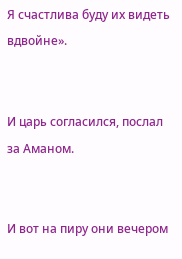Я счастлива буду их видеть вдвойне».


И царь согласился, послал за Аманом.


И вот на пиру они вечером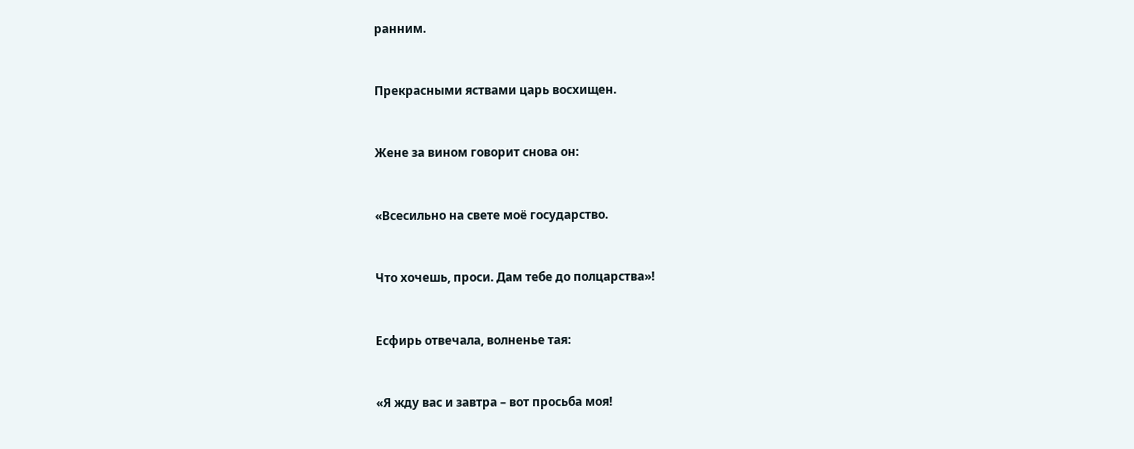ранним.


Прекрасными яствами царь восхищен.


Жене за вином говорит снова он:


«Всесильно на свете моё государство.


Что хочешь, проси. Дам тебе до полцарства»!


Есфирь отвечала, волненье тая:


«Я жду вас и завтра – вот просьба моя!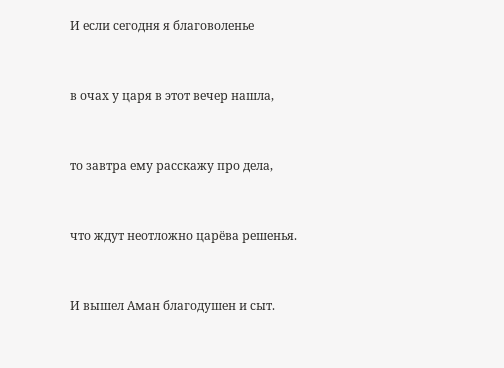И если сегодня я благоволенье


в очах у царя в этот вечер нашла,


то завтра ему расскажу про дела,


что ждут неотложно царёва решенья.


И вышел Аман благодушен и сыт.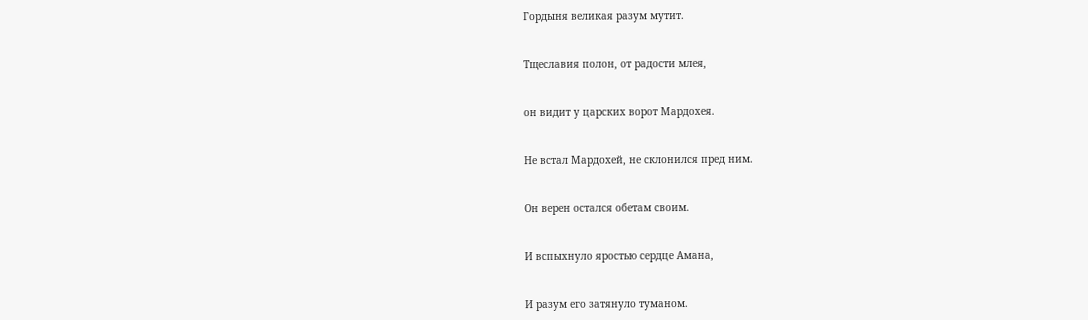Гордыня великая разум мутит.


Тщеславия полон, от радости млея,


он видит у царских ворот Мардохея.


Не встал Мардохей, не склонился пред ним.


Он верен остался обетам своим.


И вспыхнуло яростью сердце Амана,


И разум его затянуло туманом.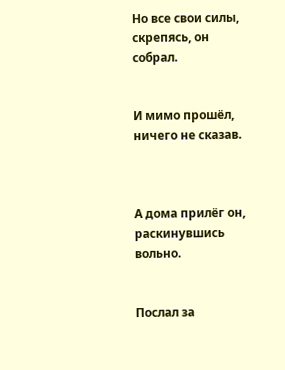Но все свои силы, скрепясь, он собрал.


И мимо прошёл, ничего не сказав.



А дома прилёг он, раскинувшись вольно.


Послал за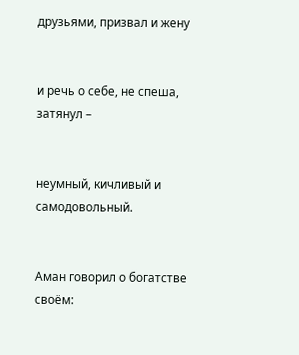друзьями, призвал и жену


и речь о себе, не спеша, затянул –


неумный, кичливый и самодовольный.


Аман говорил о богатстве своём: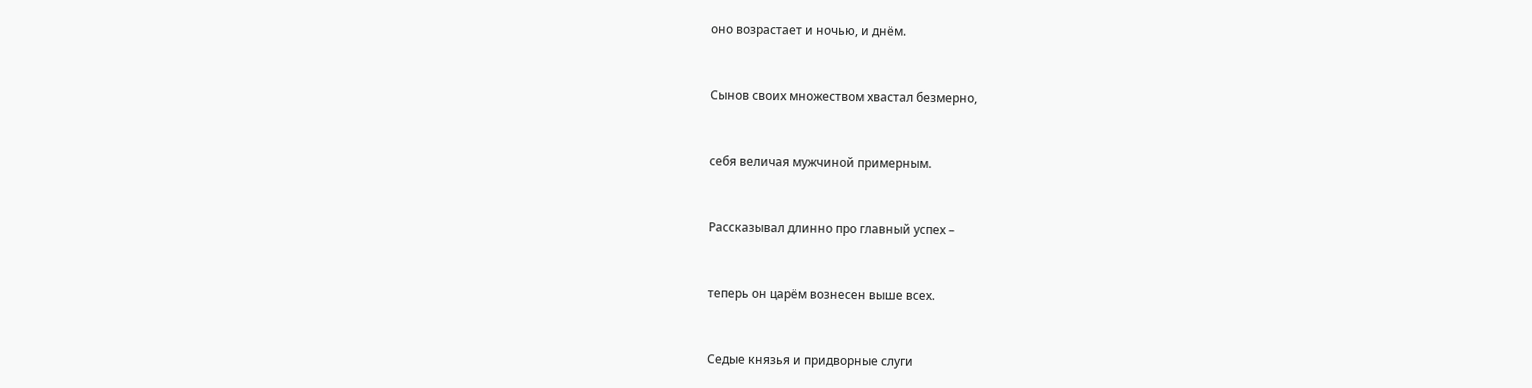оно возрастает и ночью, и днём.


Сынов своих множеством хвастал безмерно,


себя величая мужчиной примерным.


Рассказывал длинно про главный успех –


теперь он царём вознесен выше всех.


Седые князья и придворные слуги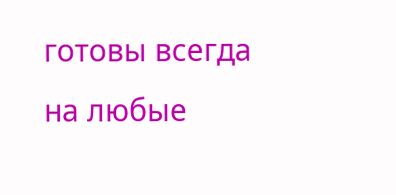готовы всегда на любые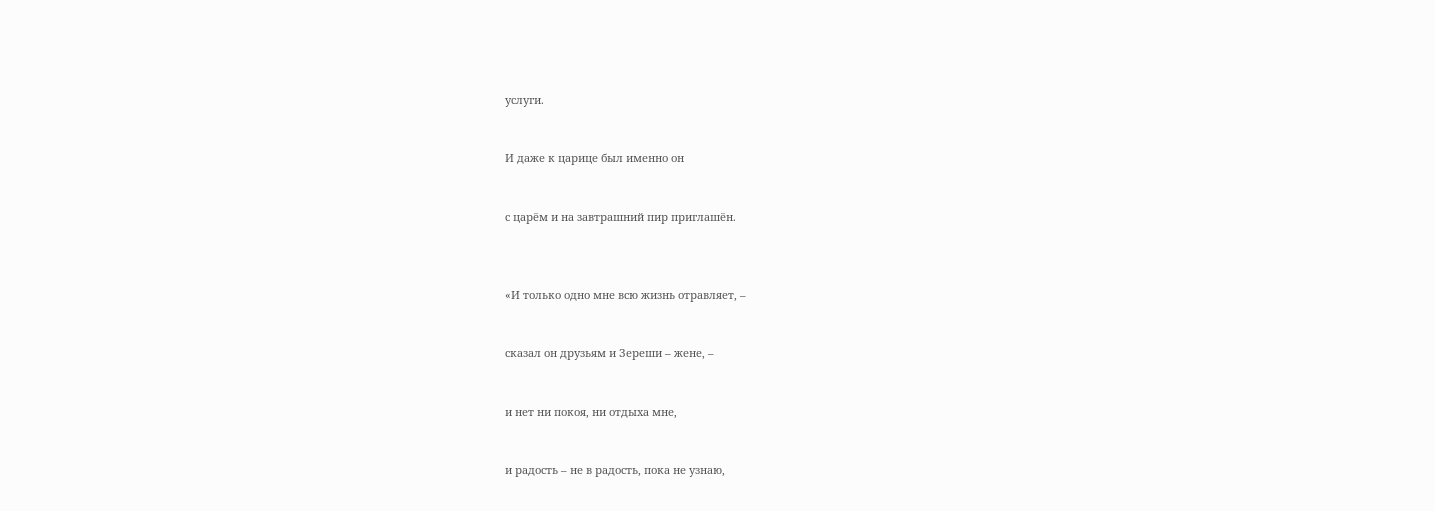услуги.


И даже к царице был именно он


с царём и на завтрашний пир приглашён.



«И только одно мне всю жизнь отравляет, –


сказал он друзьям и Зереши – жене, –


и нет ни покоя, ни отдыха мне,


и радость – не в радость, пока не узнаю,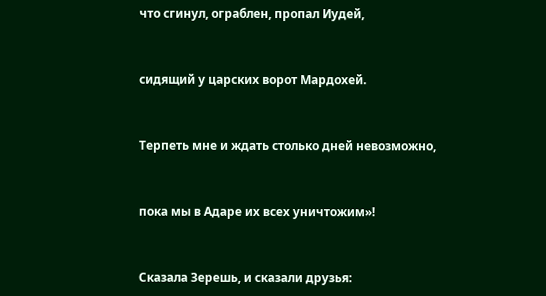что сгинул, ограблен, пропал Иудей,


сидящий у царских ворот Мардохей.


Терпеть мне и ждать столько дней невозможно,


пока мы в Адаре их всех уничтожим»!


Сказала Зерешь, и сказали друзья: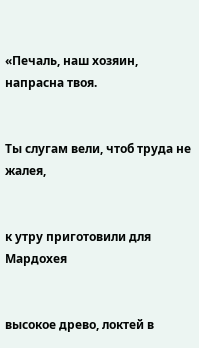«Печаль, наш хозяин, напрасна твоя.


Ты слугам вели, чтоб труда не жалея,


к утру приготовили для Мардохея


высокое древо, локтей в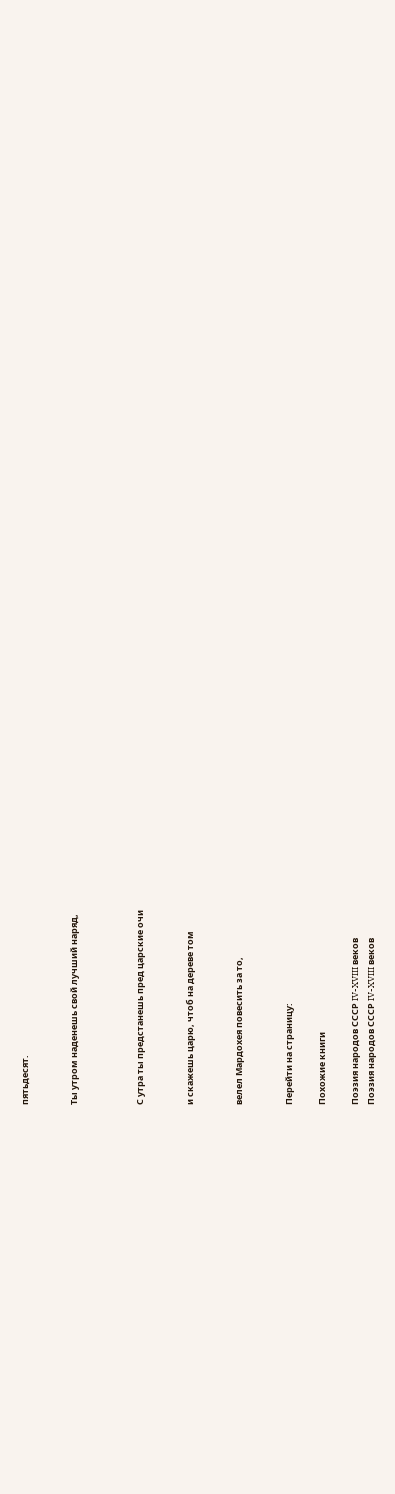пятьдесят.


Ты утром наденешь свой лучший наряд,



С утра ты предстанешь пред царские очи


и скажешь царю, чтоб на дереве том


велел Мардохея повесить за то,


Перейти на страницу:

Похожие книги

Поэзия народов СССР IV-XVIII веков
Поэзия народов СССР IV-XVIII веков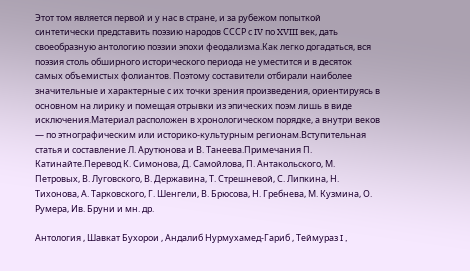Этот том является первой и у нас в стране, и за рубежом попыткой синтетически представить поэзию народов СССР с IV по XVIII век, дать своеобразную антологию поэзии эпохи феодализма.Как легко догадаться, вся поэзия столь обширного исторического периода не уместится и в десяток самых объемистых фолиантов. Поэтому составители отбирали наиболее значительные и характерные с их точки зрения произведения, ориентируясь в основном на лирику и помещая отрывки из эпических поэм лишь в виде исключения.Материал расположен в хронологическом порядке, а внутри веков — по этнографическим или историко-культурным регионам.Вступительная статья и составление Л. Арутюнова и В. Танеева.Примечания П. Катинайте.Перевод К. Симонова, Д. Самойлова, П. Антакольского, М. Петровых, В. Луговского, В. Державина, Т. Стрешневой, С. Липкина, Н. Тихонова, А. Тарковского, Г. Шенгели, В. Брюсова, Н. Гребнева, М. Кузмина, О. Румера, Ив. Бруни и мн. др.

Антология , Шавкат Бухорои , Андалиб Нурмухамед-Гариб , Теймураз I ,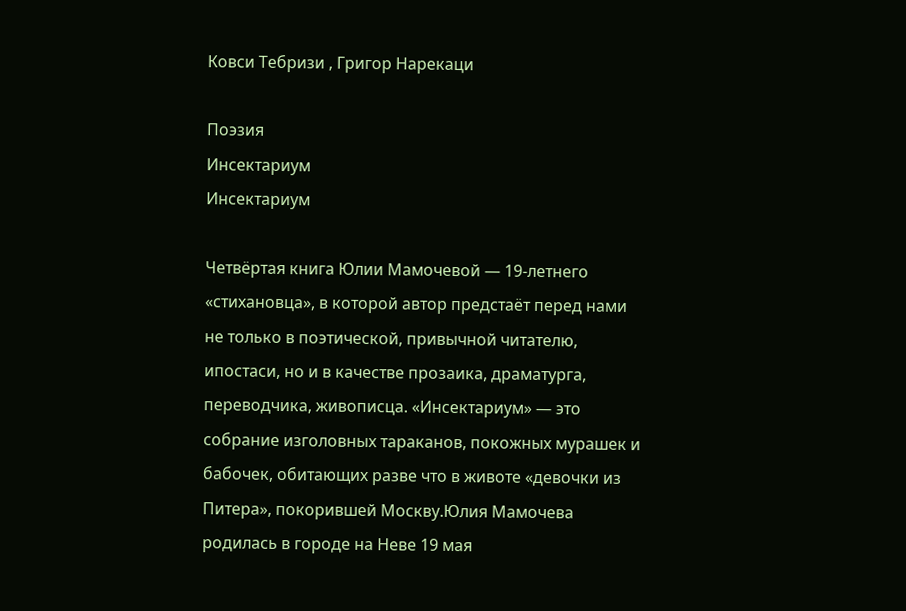Ковси Тебризи , Григор Нарекаци

Поэзия
Инсектариум
Инсектариум

Четвёртая книга Юлии Мамочевой — 19-летнего «стихановца», в которой автор предстаёт перед нами не только в поэтической, привычной читателю, ипостаси, но и в качестве прозаика, драматурга, переводчика, живописца. «Инсектариум» — это собрание изголовных тараканов, покожных мурашек и бабочек, обитающих разве что в животе «девочки из Питера», покорившей Москву.Юлия Мамочева родилась в городе на Неве 19 мая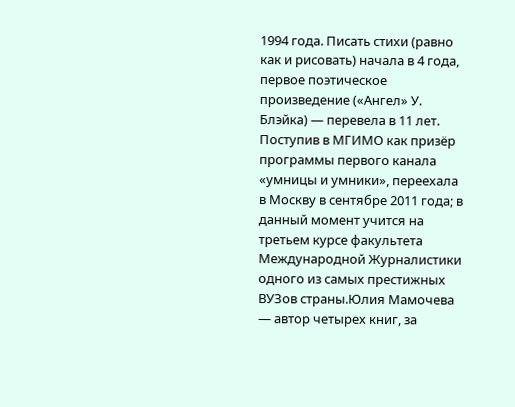1994 года. Писать стихи (равно как и рисовать) начала в 4 года, первое поэтическое произведение («Ангел» У. Блэйка) — перевела в 11 лет. Поступив в МГИМО как призёр программы первого канала «умницы и умники», переехала в Москву в сентябре 2011 года; в данный момент учится на третьем курсе факультета Международной Журналистики одного из самых престижных ВУЗов страны.Юлия Мамочева — автор четырех книг, за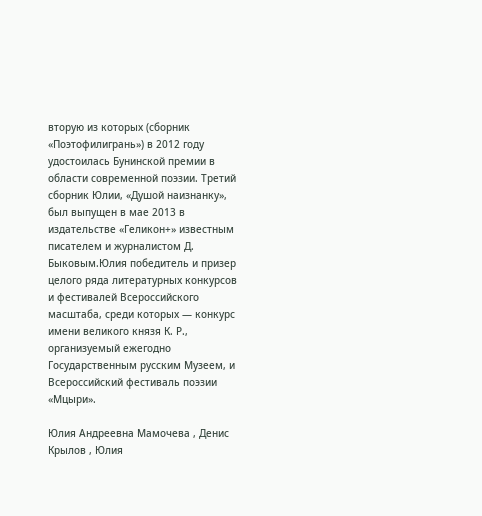вторую из которых (сборник «Поэтофилигрань») в 2012 году удостоилась Бунинской премии в области современной поэзии. Третий сборник Юлии, «Душой наизнанку», был выпущен в мае 2013 в издательстве «Геликон+» известным писателем и журналистом Д. Быковым.Юлия победитель и призер целого ряда литературных конкурсов и фестивалей Всероссийского масштаба, среди которых — конкурс имени великого князя К. Р., организуемый ежегодно Государственным русским Музеем, и Всероссийский фестиваль поэзии «Мцыри».

Юлия Андреевна Мамочева , Денис Крылов , Юлия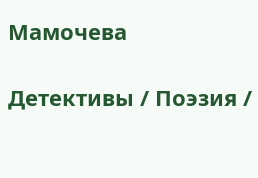Мамочева

Детективы / Поэзия /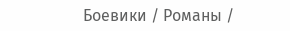Боевики / Романы /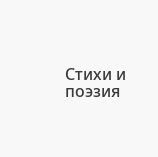Стихи и поэзия